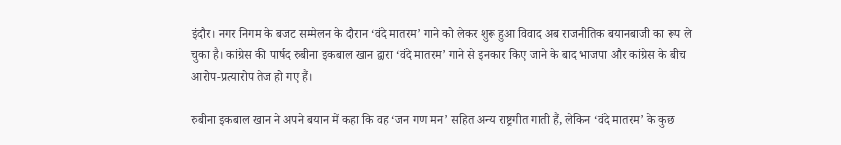इंदौर। नगर निगम के बजट सम्मेलन के दौरान ‘वंदे मातरम’ गाने को लेकर शुरू हुआ विवाद अब राजनीतिक बयानबाजी का रूप ले चुका है। कांग्रेस की पार्षद रुबीना इकबाल खान द्वारा ‘वंदे मातरम’ गाने से इनकार किए जाने के बाद भाजपा और कांग्रेस के बीच आरोप-प्रत्यारोप तेज हो गए हैं।

रुबीना इकबाल खान ने अपने बयान में कहा कि वह ‘जन गण मन’ सहित अन्य राष्ट्रगीत गाती हैं, लेकिन ‘वंदे मातरम’ के कुछ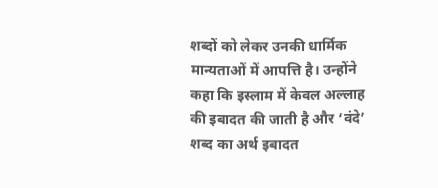शब्दों को लेकर उनकी धार्मिक मान्यताओं में आपत्ति है। उन्होंने कहा कि इस्लाम में केवल अल्लाह की इबादत की जाती है और ‘वंदे’ शब्द का अर्थ इबादत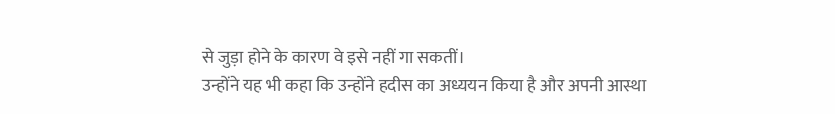से जुड़ा होने के कारण वे इसे नहीं गा सकतीं।
उन्होंने यह भी कहा कि उन्होंने हदीस का अध्ययन किया है और अपनी आस्था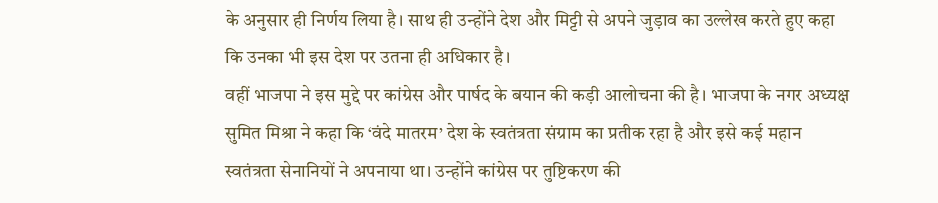के अनुसार ही निर्णय लिया है। साथ ही उन्होंने देश और मिट्टी से अपने जुड़ाव का उल्लेख करते हुए कहा कि उनका भी इस देश पर उतना ही अधिकार है।
वहीं भाजपा ने इस मुद्दे पर कांग्रेस और पार्षद के बयान की कड़ी आलोचना की है। भाजपा के नगर अध्यक्ष सुमित मिश्रा ने कहा कि ‘वंदे मातरम’ देश के स्वतंत्रता संग्राम का प्रतीक रहा है और इसे कई महान स्वतंत्रता सेनानियों ने अपनाया था। उन्होंने कांग्रेस पर तुष्टिकरण की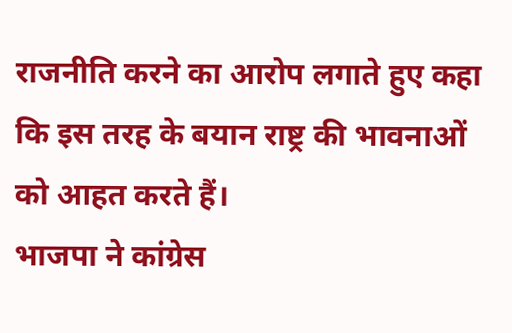राजनीति करने का आरोप लगाते हुए कहा कि इस तरह के बयान राष्ट्र की भावनाओं को आहत करते हैं।
भाजपा ने कांग्रेस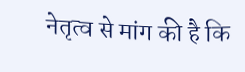नेतृत्व से मांग की है कि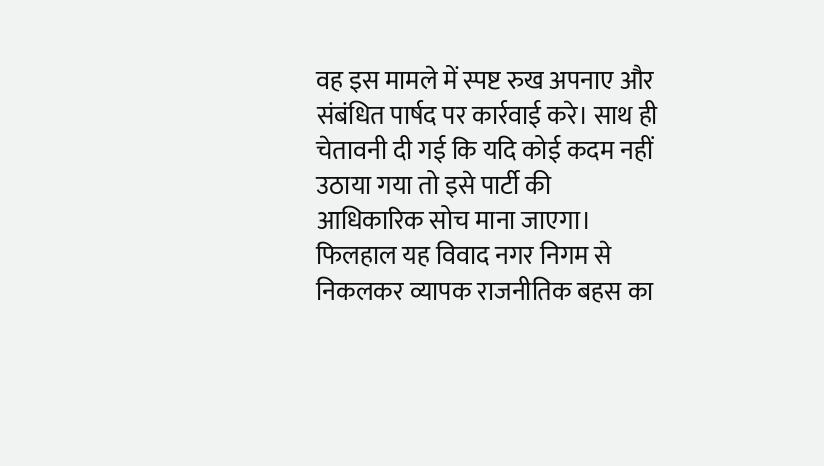वह इस मामले में स्पष्ट रुख अपनाए और संबंधित पार्षद पर कार्रवाई करे। साथ ही चेतावनी दी गई कि यदि कोई कदम नहीं उठाया गया तो इसे पार्टी की आधिकारिक सोच माना जाएगा।
फिलहाल यह विवाद नगर निगम से निकलकर व्यापक राजनीतिक बहस का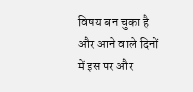विषय बन चुका है और आने वाले दिनों में इस पर और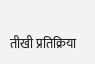तीखी प्रतिक्रिया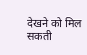देखने को मिल सकती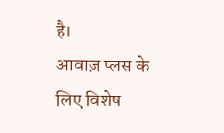है।
आवाज़ प्लस के लिए विशेष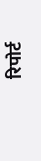रिपोर्ट